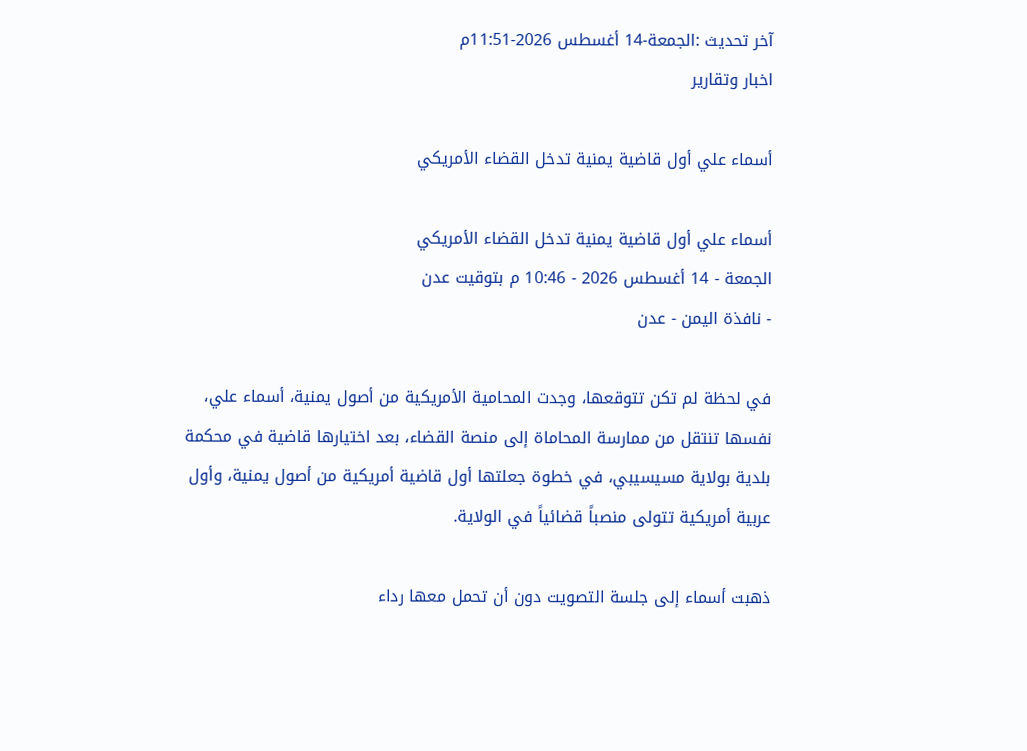آخر تحديث :الجمعة-14 أغسطس 2026-11:51م
اخبار وتقارير

أسماء علي أول قاضية يمنية تدخل القضاء الأمريكي

أسماء علي أول قاضية يمنية تدخل القضاء الأمريكي
الجمعة - 14 أغسطس 2026 - 10:46 م بتوقيت عدن
- نافذة اليمن - عدن

في لحظة لم تكن تتوقعها، وجدت المحامية الأمريكية من أصول يمنية، أسماء علي، نفسها تنتقل من ممارسة المحاماة إلى منصة القضاء، بعد اختيارها قاضية في محكمة بلدية بولاية مسيسيبي، في خطوة جعلتها أول قاضية أمريكية من أصول يمنية، وأول عربية أمريكية تتولى منصباً قضائياً في الولاية.

ذهبت أسماء إلى جلسة التصويت دون أن تحمل معها رداء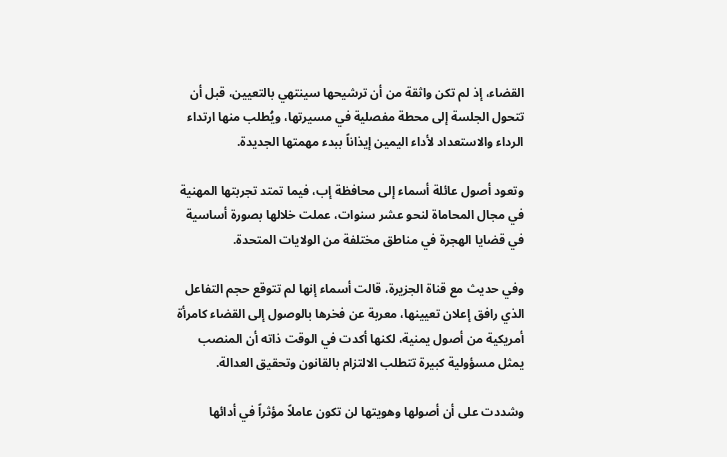القضاء، إذ لم تكن واثقة من أن ترشيحها سينتهي بالتعيين، قبل أن تتحول الجلسة إلى محطة مفصلية في مسيرتها، ويُطلب منها ارتداء الرداء والاستعداد لأداء اليمين إيذاناً ببدء مهمتها الجديدة.

وتعود أصول عائلة أسماء إلى محافظة إب، فيما تمتد تجربتها المهنية في مجال المحاماة لنحو عشر سنوات، عملت خلالها بصورة أساسية في قضايا الهجرة في مناطق مختلفة من الولايات المتحدة.

وفي حديث مع قناة الجزيرة، قالت أسماء إنها لم تتوقع حجم التفاعل الذي رافق إعلان تعيينها، معربة عن فخرها بالوصول إلى القضاء كامرأة أمريكية من أصول يمنية، لكنها أكدت في الوقت ذاته أن المنصب يمثل مسؤولية كبيرة تتطلب الالتزام بالقانون وتحقيق العدالة.

وشددت على أن أصولها وهويتها لن تكون عاملاً مؤثراً في أدائها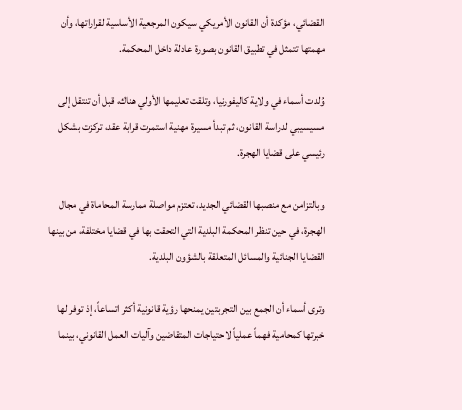القضائي، مؤكدة أن القانون الأمريكي سيكون المرجعية الأساسية لقراراتها، وأن مهمتها تتمثل في تطبيق القانون بصورة عادلة داخل المحكمة.

وُلدت أسماء في ولاية كاليفورنيا، وتلقت تعليمها الأولي هناك، قبل أن تنتقل إلى مسيسيبي لدراسة القانون، ثم تبدأ مسيرة مهنية استمرت قرابة عقد، تركزت بشكل رئيسي على قضايا الهجرة.

وبالتزامن مع منصبها القضائي الجديد، تعتزم مواصلة ممارسة المحاماة في مجال الهجرة، في حين تنظر المحكمة البلدية التي التحقت بها في قضايا مختلفة، من بينها القضايا الجنائية والمسائل المتعلقة بالشؤون البلدية.

وترى أسماء أن الجمع بين التجربتين يمنحها رؤية قانونية أكثر اتساعاً، إذ توفر لها خبرتها كمحامية فهماً عملياً لاحتياجات المتقاضين وآليات العمل القانوني، بينما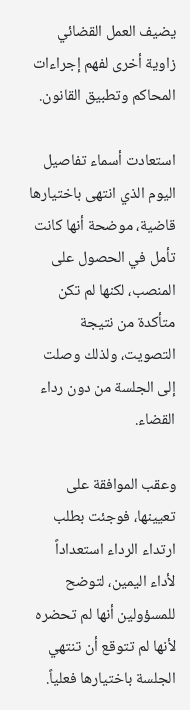يضيف العمل القضائي زاوية أخرى لفهم إجراءات المحاكم وتطبيق القانون.

استعادت أسماء تفاصيل اليوم الذي انتهى باختيارها قاضية، موضحة أنها كانت تأمل في الحصول على المنصب، لكنها لم تكن متأكدة من نتيجة التصويت، ولذلك وصلت إلى الجلسة من دون رداء القضاء.

وعقب الموافقة على تعيينها، فوجئت بطلب ارتداء الرداء استعداداً لأداء اليمين، لتوضح للمسؤولين أنها لم تحضره لأنها لم تتوقع أن تنتهي الجلسة باختيارها فعلياً.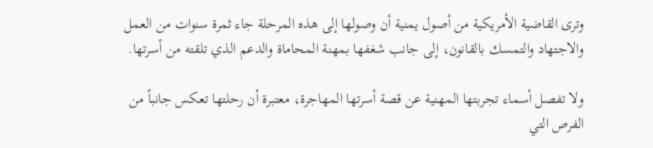وترى القاضية الأمريكية من أصول يمنية أن وصولها إلى هذه المرحلة جاء ثمرة سنوات من العمل والاجتهاد والتمسك بالقانون، إلى جانب شغفها بمهنة المحاماة والدعم الذي تلقته من أسرتها.

ولا تفصل أسماء تجربتها المهنية عن قصة أسرتها المهاجرة، معتبرة أن رحلتها تعكس جانباً من الفرص التي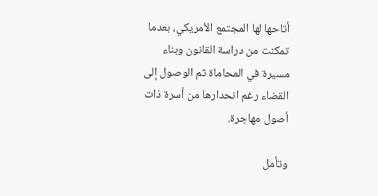أتاحها لها المجتمع الأمريكي، بعدما تمكنت من دراسة القانون وبناء مسيرة في المحاماة ثم الوصول إلى القضاء رغم انحدارها من أسرة ذات أصول مهاجرة.

وتأمل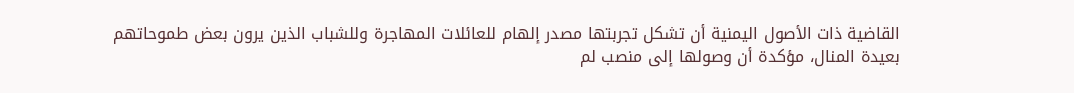القاضية ذات الأصول اليمنية أن تشكل تجربتها مصدر إلهام للعائلات المهاجرة وللشباب الذين يرون بعض طموحاتهم بعيدة المنال، مؤكدة أن وصولها إلى منصب لم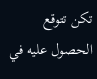تكن تتوقع الحصول عليه في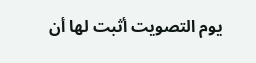يوم التصويت أثبت لها أن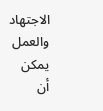الاجتهاد والعمل يمكن أن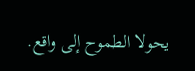يحولا الطموح إلى واقع.